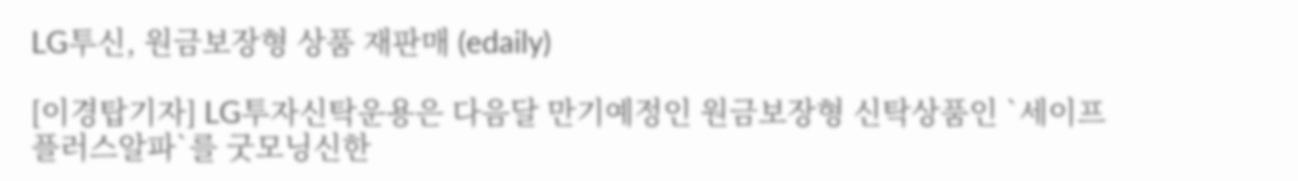LG투신, 원금보장형 상품 재판매 (edaily)

[이경탑기자] LG투자신탁운용은 다음달 만기예정인 원금보장형 신탁상품인 `세이프 플러스알파`를 굿모닝신한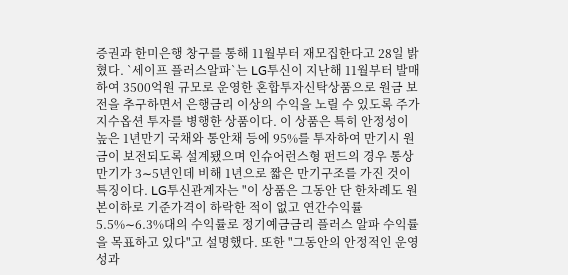증권과 한미은행 창구를 통해 11월부터 재모집한다고 28일 밝혔다. `세이프 플러스알파`는 LG투신이 지난해 11월부터 발매하여 3500억원 규모로 운영한 혼합투자신탁상품으로 원금 보전을 추구하면서 은행금리 이상의 수익을 노릴 수 있도록 주가지수옵션 투자를 병행한 상품이다. 이 상품은 특히 안정성이 높은 1년만기 국채와 통안채 등에 95%를 투자하여 만기시 원금이 보전되도록 설계됐으며 인슈어런스형 펀드의 경우 통상 만기가 3∼5년인데 비해 1년으로 짧은 만기구조를 가진 것이 특징이다. LG투신관계자는 "이 상품은 그동안 단 한차례도 원본이하로 기준가격이 하락한 적이 없고 연간수익률 5.5%∼6.3%대의 수익률로 정기예금금리 플러스 알파 수익률을 목표하고 있다"고 설명했다. 또한 "그동안의 안정적인 운영 성과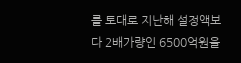를 토대로 지난해 설정액보다 2배가량인 6500억원을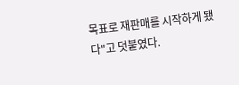목표로 재판매를 시작하게 됐다"고 덧붙였다.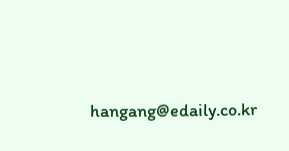hangang@edaily.co.kr